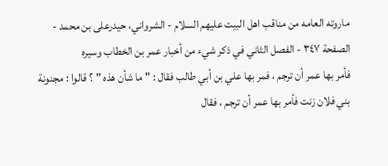ماروته العامه من مناقب اهل البيت عليهم السلام - الشرواني، حیدرعلی بن محمد - الصفحة ٣٤٧ - الفصل الثاني في ذكر شيء من أخبار عمر بن الخطاب وسيره
فأمر بها عمر أن ترجم ، فمر بها علي بن أبي طالب فقال : " ما شأن هذه " ؟ قالوا : مجنونة بني فلان زنت فأمر بها عمر أن ترجم ، فقال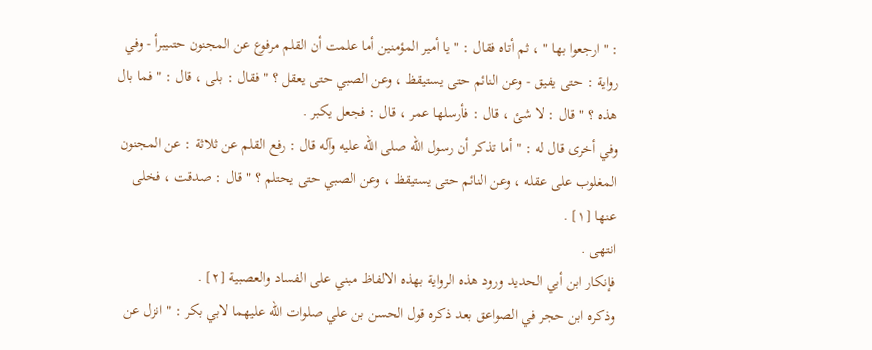: " ارجعوا بها " ، ثم أتاه فقال : " يا أمير المؤمنين أما علمت أن القلم مرفوع عن المجنون حتىيبرأ - وفي رواية : حتى يفيق - وعن النائم حتى يستيقظ ، وعن الصبي حتى يعقل ؟ " فقال : بلى ، قال : " فما بال هذه ؟ " قال : لا شئ ، قال : فأرسلها عمر ، قال : فجعل يكبر .
وفي أخرى قال له : " أما تذكر أن رسول الله صلى الله عليه وآله قال : رفع القلم عن ثلاثة : عن المجنون المغلوب على عقله ، وعن النائم حتى يستيقظ ، وعن الصبي حتى يحتلم ؟ " قال : صدقت ، فخلى عنها [١] .
انتهى .
فإنكار ابن أبي الحديد ورود هذه الرواية بهذه الالفاظ مبني على الفساد والعصبية [٢] .
وذكره ابن حجر في الصواعق بعد ذكره قول الحسن بن علي صلوات الله عليهما لابي بكر : " انزل عن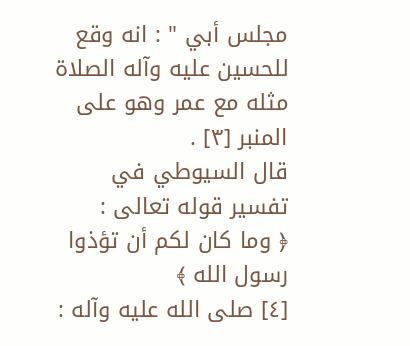مجلس أبي " : انه وقع للحسين عليه وآله الصلاة مثله مع عمر وهو على المنبر [٣] .
قال السيوطي في تفسير قوله تعالى :
﴿ وما كان لكم أن تؤذوا رسول الله ﴾
[٤] صلى الله عليه وآله :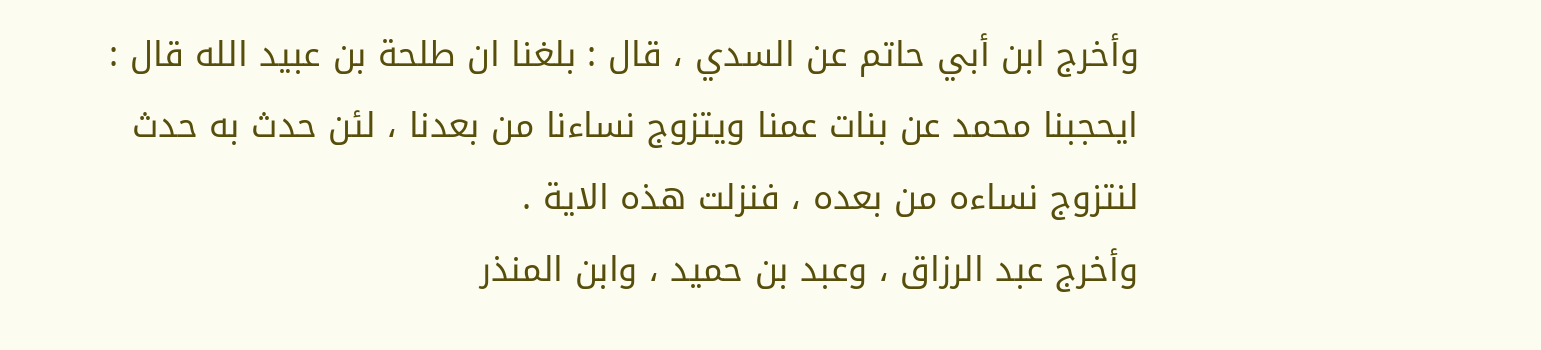وأخرج ابن أبي حاتم عن السدي ، قال : بلغنا ان طلحة بن عبيد الله قال : ايحجبنا محمد عن بنات عمنا ويتزوج نساءنا من بعدنا ، لئن حدث به حدث لنتزوج نساءه من بعده ، فنزلت هذه الاية .
وأخرج عبد الرزاق ، وعبد بن حميد ، وابن المنذر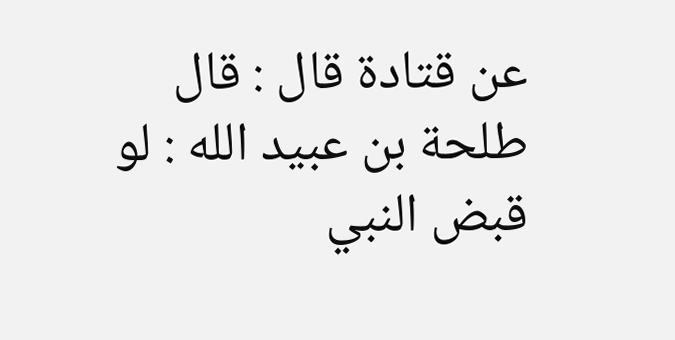عن قتادة قال : قال طلحة بن عبيد الله : لو قبض النبي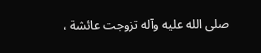صلى الله عليه وآله تزوجت عائشة ،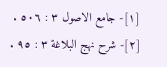[١]- جامع الاصول ٣ : ٥٠٦ .
[٢]- شرح نهج البلاغة ٣ : ٩٥ .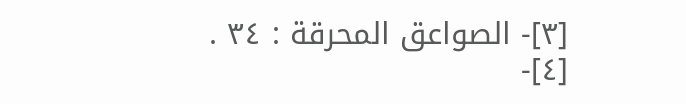[٣]- الصواعق المحرقة : ٣٤ .
[٤]-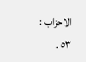الاحزاب : ٥٣ .